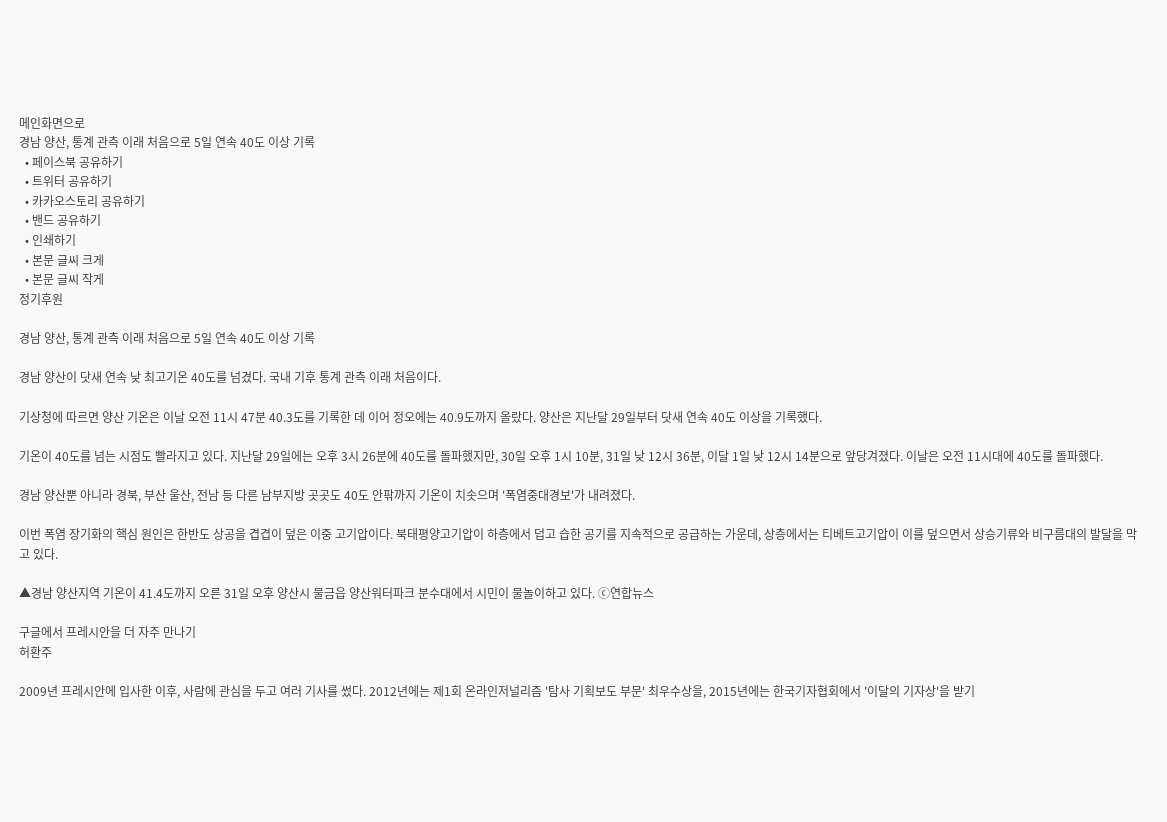메인화면으로
경남 양산, 통계 관측 이래 처음으로 5일 연속 40도 이상 기록
  • 페이스북 공유하기
  • 트위터 공유하기
  • 카카오스토리 공유하기
  • 밴드 공유하기
  • 인쇄하기
  • 본문 글씨 크게
  • 본문 글씨 작게
정기후원

경남 양산, 통계 관측 이래 처음으로 5일 연속 40도 이상 기록

경남 양산이 닷새 연속 낮 최고기온 40도를 넘겼다. 국내 기후 통계 관측 이래 처음이다.

기상청에 따르면 양산 기온은 이날 오전 11시 47분 40.3도를 기록한 데 이어 정오에는 40.9도까지 올랐다. 양산은 지난달 29일부터 닷새 연속 40도 이상을 기록했다.

기온이 40도를 넘는 시점도 빨라지고 있다. 지난달 29일에는 오후 3시 26분에 40도를 돌파했지만, 30일 오후 1시 10분, 31일 낮 12시 36분, 이달 1일 낮 12시 14분으로 앞당겨졌다. 이날은 오전 11시대에 40도를 돌파했다.

경남 양산뿐 아니라 경북, 부산 울산, 전남 등 다른 남부지방 곳곳도 40도 안팎까지 기온이 치솟으며 '폭염중대경보'가 내려졌다.

이번 폭염 장기화의 핵심 원인은 한반도 상공을 겹겹이 덮은 이중 고기압이다. 북태평양고기압이 하층에서 덥고 습한 공기를 지속적으로 공급하는 가운데, 상층에서는 티베트고기압이 이를 덮으면서 상승기류와 비구름대의 발달을 막고 있다.

▲경남 양산지역 기온이 41.4도까지 오른 31일 오후 양산시 물금읍 양산워터파크 분수대에서 시민이 물놀이하고 있다. ⓒ연합뉴스

구글에서 프레시안을 더 자주 만나기
허환주

2009년 프레시안에 입사한 이후, 사람에 관심을 두고 여러 기사를 썼다. 2012년에는 제1회 온라인저널리즘 '탐사 기획보도 부문' 최우수상을, 2015년에는 한국기자협회에서 '이달의 기자상'을 받기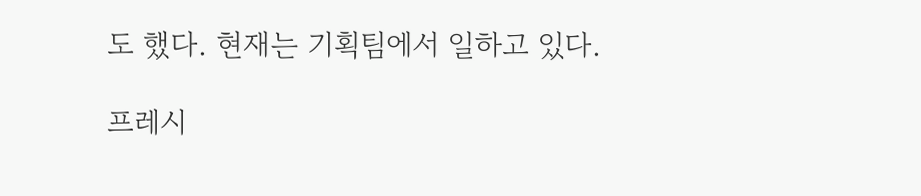도 했다. 현재는 기획팀에서 일하고 있다.

프레시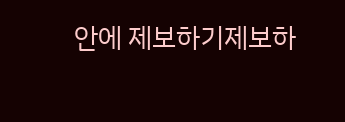안에 제보하기제보하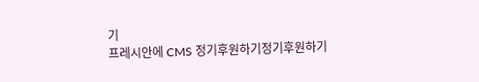기
프레시안에 CMS 정기후원하기정기후원하기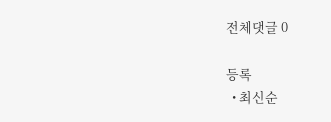전체댓글 0

등록
  • 최신순